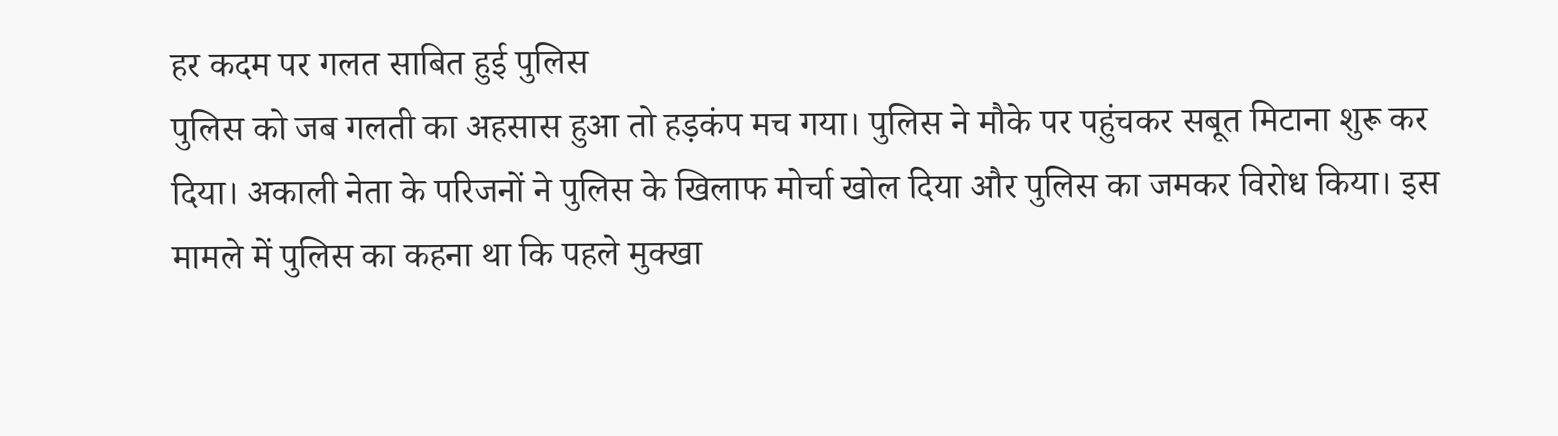हर कदम पर गलत साबित हुई पुलिस
पुलिस को जब गलती का अहसास हुआ तो हड़कंप मच गया। पुलिस ने मौके पर पहुंचकर सबूत मिटाना शुरू कर दिया। अकाली नेता के परिजनों ने पुलिस के खिलाफ मोर्चा खोल दिया और पुलिस का जमकर विरोध किया। इस मामले में पुलिस का कहना था कि पहले मुक्खा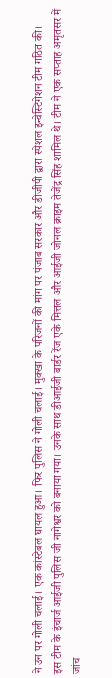ने उन पर गोली चलाई। एक कांस्टेबल घायल हुआ। फिर पुलिस ने गोली चलाई। मुक्खा के परिजनों की मांग पर पंजाब सरकार और डीजीपी द्वारा स्पेशल इन्वेस्टिगेशन टीम गठित की।
इस टीम के इंचार्ज आईजी पुलिस जी नागेश्वर को बनाया गया। उनके साथ डीआईजी बार्डर रेंज एके मित्तल और आईजी जोनल क्राइम तेजेंद्र सिंह शामिल थे। टीम ने एक सप्ताह अमृतसर में जांच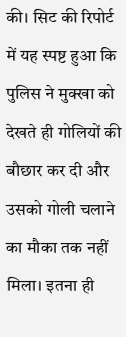की। सिट की रिपोर्ट में यह स्पष्ट हुआ कि पुलिस ने मुक्खा को देखते ही गोलियों की बौछार कर दी और उसको गोली चलाने का मौका तक नहीं मिला। इतना ही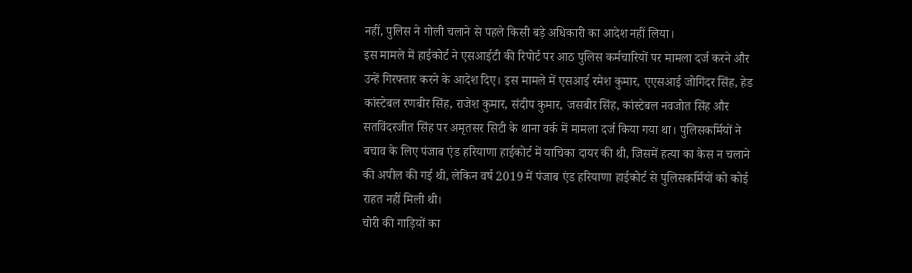नहीं, पुलिस ने गोली चलाने से पहले किसी बड़े अधिकारी का आदेश नहीं लिया।
इस मामले में हाईकोर्ट ने एसआईटी की रिपोर्ट पर आठ पुलिस कर्मचारियों पर मामला दर्ज करने और उन्हें गिरफ्तार करने के आदेश दिए। इस मामले में एसआई रमेश कुमार, एएसआई जोगिंदर सिंह, हेड कांस्टेबल रणबीर सिंह, राजेश कुमार, संदीप कुमार, जसबीर सिंह, कांस्टेबल नवजोत सिंह और सतविंदरजीत सिंह पर अमृतसर सिटी के थाना वर्क में मामला दर्ज किया गया था। पुलिसकर्मियों ने बचाव के लिए पंजाब एंड हरियाणा हाईकोर्ट में याचिका दायर की थी, जिसमें हत्या का केस न चलाने की अपील की गई थी, लेकिन वर्ष 2019 में पंजाब एंड हरियाणा हाईकोर्ट से पुलिसकर्मियों को कोई राहत नहीं मिली थी।
चोरी की गाड़ियों का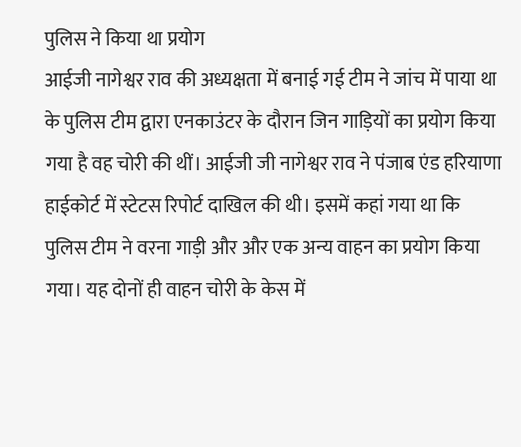पुलिस ने किया था प्रयोग
आईजी नागेश्वर राव की अध्यक्षता में बनाई गई टीम ने जांच में पाया था के पुलिस टीम द्वारा एनकाउंटर के दौरान जिन गाड़ियों का प्रयोग किया गया है वह चोरी की थीं। आईजी जी नागेश्वर राव ने पंजाब एंड हरियाणा हाईकोर्ट में स्टेटस रिपोर्ट दाखिल की थी। इसमें कहां गया था कि पुलिस टीम ने वरना गाड़ी और और एक अन्य वाहन का प्रयोग किया गया। यह दोनों ही वाहन चोरी के केस में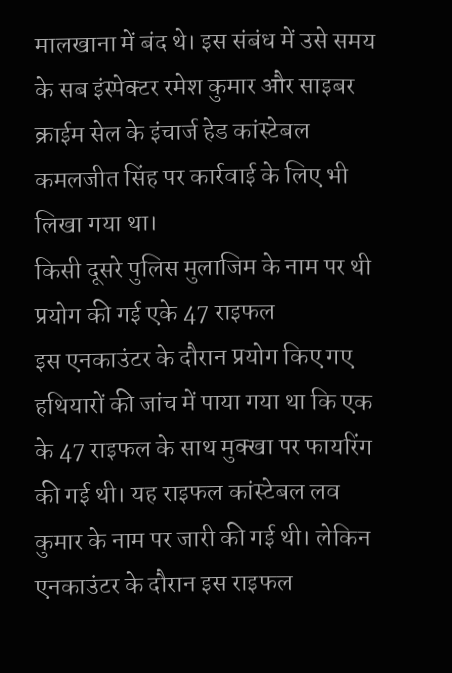मालखाना में बंद थे। इस संबंध में उसे समय के सब इंस्पेक्टर रमेश कुमार और साइबर क्राईम सेल के इंचार्ज हेड कांस्टेबल कमलजीत सिंह पर कार्रवाई के लिए भी लिखा गया था।
किसी दूसरे पुलिस मुलाजिम के नाम पर थी प्रयोग की गई एके 47 राइफल
इस एनकाउंटर के दौरान प्रयोग किए गए हथियारों की जांच में पाया गया था कि एक के 47 राइफल के साथ मुक्खा पर फायरिंग की गई थी। यह राइफल कांस्टेबल लव कुमार के नाम पर जारी की गई थी। लेकिन एनकाउंटर के दौरान इस राइफल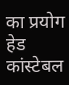का प्रयोग हेड कांस्टेबल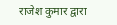राजेश कुमार द्वारा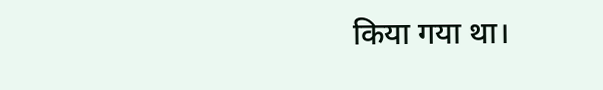किया गया था।